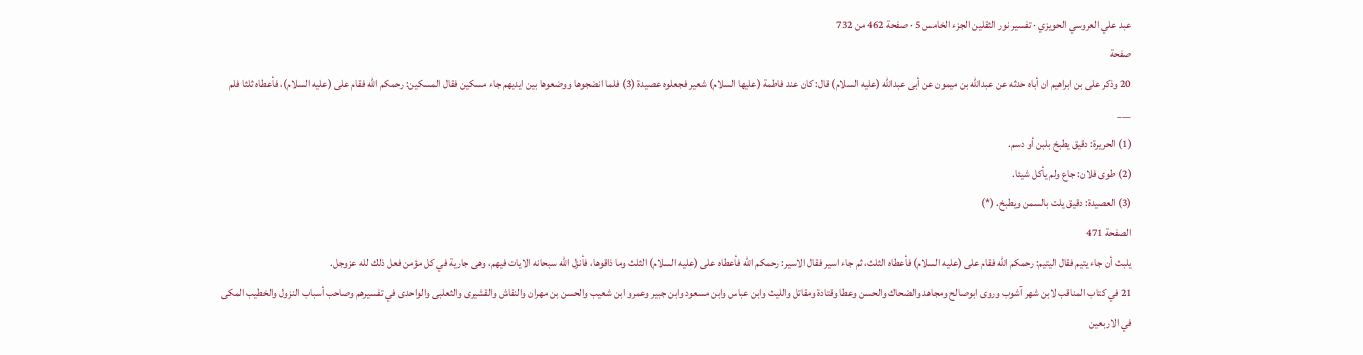عبد علي العروسي الحويزي · تفسير نور الثقلين الجزء الخامس 5 · صفحة 462 من 732
صفحة
20 وذكر على بن ابراهيم ان أباه حدثه عن عبدالله بن ميمون عن أبى عبدالله (عليه السلام) قال: كان عند فاطمة (عليها السلام) شعير فجعلوه عصيدة (3) فلما انضجوها ووضعوها بين ايديهم جاء مسكين فقال المسكين: رحمكم الله فقام على (عليه السلام)، فأعطاه ثلثا فلم
___
(1) الحريرة: دقيق يطبخ بلبن أو دسم.
(2) طوى فلان: جاع ولم يأكل شيئا.
(3) العصيدة: دقيق يلت بالسمن ويطبخ. (*)
الصفحة 471
يلبث أن جاء يتيم فقال اليتيم: رحمكم الله فقام على (عليه السلام) فأعطاه الثلث، ثم جاء اسير فقال الاسير: رحمكم الله فأعطاه على (عليه السلام) الثلث وما ذاقوها، فأنزل الله سبحانه الايات فيهم، وهى جارية في كل مؤمن فعل ذلك لله عزوجل.
21 في كتاب المناقب لابن شهر آشوب وروى ابوصالح ومجاهد والضحاك والحسن وعطا وقتادة ومقاتل والليث وابن عباس وابن مسعود وابن جبير وعمرو ابن شعيب والحسن بن مهران والنقاش والقشيرى والثعلبى والواحدى في تفسيرهم وصاحب أسباب النزول والخطيب المكى في الاربعين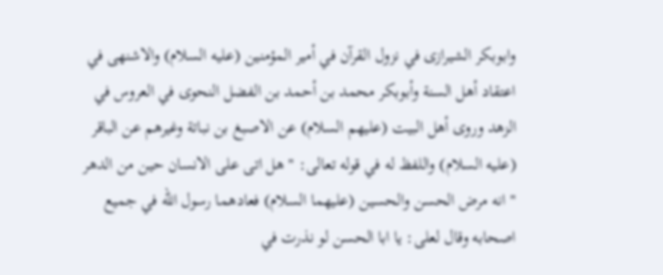وابوبكر الشيرازى في نزول القرآن في أمير المؤمنين (عليه السلام) والاشنهى في اعتقاد أهل السنة وأبوبكر محمد بن أحمد بن الفضل النحوى في العروس في الزهد وروى أهل البيت (عليهم السلام) عن الاصبغ بن نباتة وغيرهم عن الباقر (عليه السلام) واللفظ له في قوله تعالى: " هل اتى على الانسان حين من الدهر " انه مرض الحسن والحسين (عليهما السلام) فعادهما رسول الله في جميع اصحابه وقال لعلى: يا ابا الحسن لو نذرت في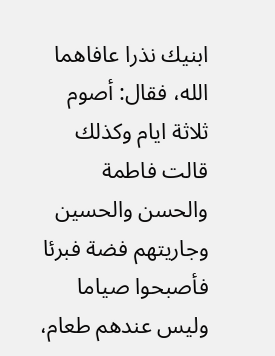ابنيك نذرا عافاهما الله، فقال: أصوم ثلاثة ايام وكذلك قالت فاطمة والحسن والحسين وجاريتهم فضة فبرئا فأصبحوا صياما وليس عندهم طعام،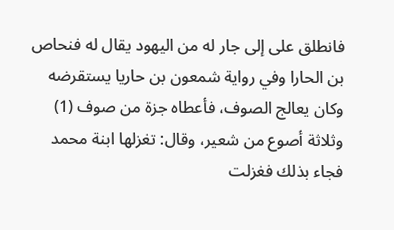فانطلق على إلى جار له من اليهود يقال له فنحاص بن الحارا وفي رواية شمعون بن حاريا يستقرضه وكان يعالج الصوف، فأعطاه جزة من صوف (1) وثلاثة أصوع من شعير، وقال: تغزلها ابنة محمد فجاء بذلك فغزلت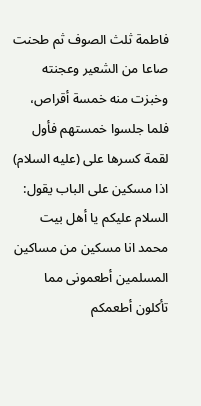فاطمة ثلث الصوف ثم طحنت صاعا من الشعير وعجنته وخبزت منه خمسة أقراص، فلما جلسوا خمستهم فأول لقمة كسرها على (عليه السلام) اذا مسكين على الباب يقول: السلام عليكم يا أهل بيت محمد انا مسكين من مساكين المسلمين أطعمونى مما تأكلون أطعمكم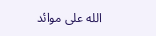الله على موائد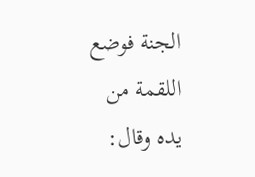الجنة فوضع اللقمة من يده وقال: